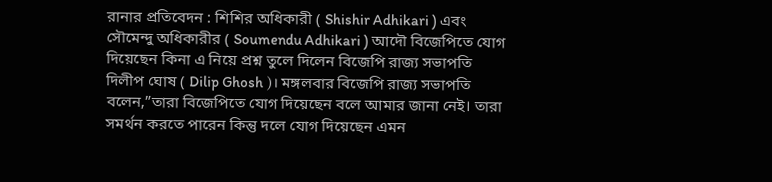রানার প্রতিবেদন : শিশির অধিকারী ( Shishir Adhikari ) এবং সৌমেন্দু অধিকারীর ( Soumendu Adhikari ) আদৌ বিজেপিতে যোগ দিয়েছেন কিনা এ নিয়ে প্রশ্ন তুলে দিলেন বিজেপি রাজ্য সভাপতি দিলীপ ঘোষ ( Dilip Ghosh )। মঙ্গলবার বিজেপি রাজ্য সভাপতি বলেন,”তারা বিজেপিতে যোগ দিয়েছেন বলে আমার জানা নেই। তারা সমর্থন করতে পারেন কিন্তু দলে যোগ দিয়েছেন এমন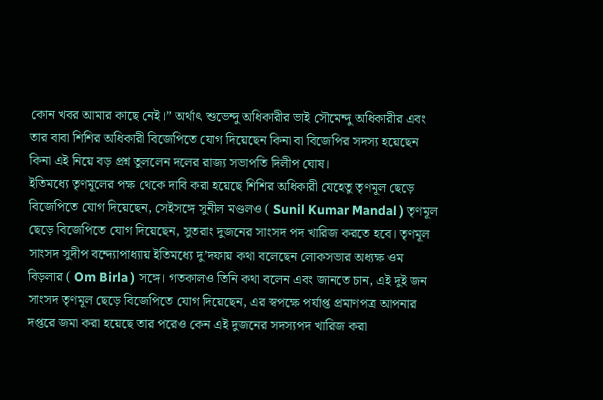কোন খবর আমার কাছে নেই।” অর্থাৎ শুভেন্দু অধিকারীর ভাই সৌমেন্দু অধিকারীর এবং তার বাবা শিশির অধিকারী বিজেপিতে যোগ দিয়েছেন কিনা বা বিজেপির সদস্য হয়েছেন কিনা এই নিয়ে বড় প্রশ্ন তুললেন দলের রাজ্য সভাপতি দিলীপ ঘোষ।
ইতিমধ্যে তৃণমূলের পক্ষ থেকে দাবি করা হয়েছে শিশির অধিকারী যেহেতু তৃণমূল ছেড়ে বিজেপিতে যোগ দিয়েছেন, সেইসঙ্গে সুনীল মণ্ডলও ( Sunil Kumar Mandal ) তৃণমূল ছেড়ে বিজেপিতে যোগ দিয়েছেন, সুতরাং দুজনের সাংসদ পদ খারিজ করতে হবে। তৃণমূল সাংসদ সুদীপ বন্দ্যোপাধ্যায় ইতিমধ্যে দু’দফায় কথা বলেছেন লোকসভার অধ্যক্ষ ওম বিড়লার ( Om Birla ) সঙ্গে। গতকালও তিনি কথা বলেন এবং জানতে চান, এই দুই জন সাংসদ তৃণমূল ছেড়ে বিজেপিতে যোগ দিয়েছেন, এর স্বপক্ষে পর্যাপ্ত প্রমাণপত্র আপনার দপ্তরে জমা করা হয়েছে তার পরেও কেন এই দুজনের সদস্যপদ খারিজ করা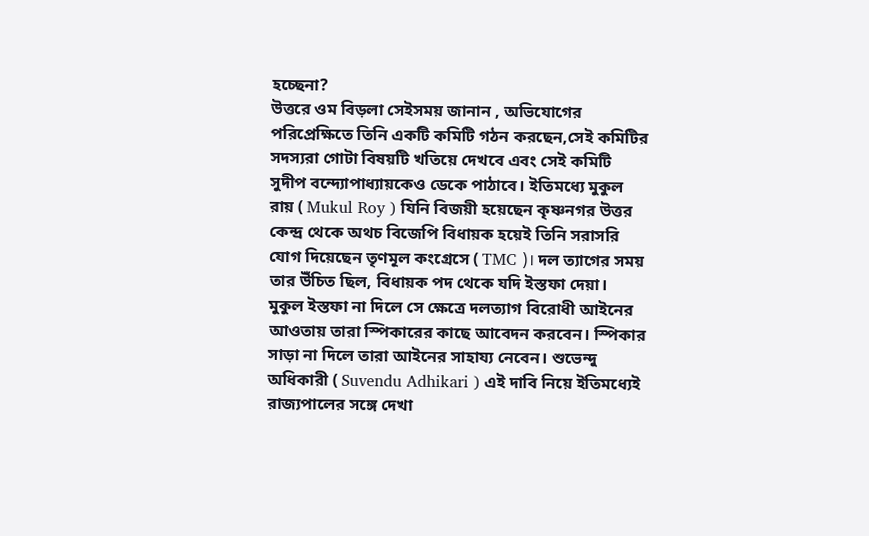হচ্ছেনা?
উত্তরে ওম বিড়লা সেইসময় জানান , অভিযোগের পরিপ্রেক্ষিতে তিনি একটি কমিটি গঠন করছেন,সেই কমিটির সদস্যরা গোটা বিষয়টি খতিয়ে দেখবে এবং সেই কমিটি সুদীপ বন্দ্যোপাধ্যায়কেও ডেকে পাঠাবে। ইতিমধ্যে মুকুল রায় ( Mukul Roy ) যিনি বিজয়ী হয়েছেন কৃষ্ণনগর উত্তর কেন্দ্র থেকে অথচ বিজেপি বিধায়ক হয়েই তিনি সরাসরি যোগ দিয়েছেন তৃণমূল কংগ্রেসে ( TMC )। দল ত্যাগের সময় তার উঁচিত ছিল, বিধায়ক পদ থেকে যদি ইস্তফা দেয়া।
মুকুল ইস্তফা না দিলে সে ক্ষেত্রে দলত্যাগ বিরোধী আইনের আওতায় তারা স্পিকারের কাছে আবেদন করবেন। স্পিকার সাড়া না দিলে তারা আইনের সাহায্য নেবেন। শুভেন্দু অধিকারী ( Suvendu Adhikari ) এই দাবি নিয়ে ইতিমধ্যেই রাজ্যপালের সঙ্গে দেখা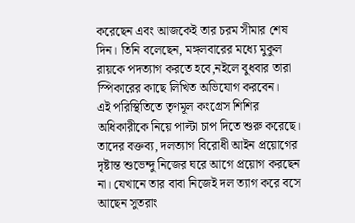করেছেন এবং আজকেই তার চরম সীমার শেষ দিন। তিনি বলেছেন, মঙ্গলবারের মধ্যে মুকুল রায়কে পদত্যাগ করতে হবে,নইলে বুধবার তারা স্পিকারের কাছে লিখিত অভিযোগ করবেন।
এই পরিস্থিতিতে তৃণমূল কংগ্রেস শিশির অধিকারীকে নিয়ে পাল্টা চাপ দিতে শুরু করেছে। তাদের বক্তব্য, দলত্যাগ বিরোধী আইন প্রয়োগের দৃষ্টান্ত শুভেন্দু নিজের ঘরে আগে প্রয়োগ করছেন না। যেখানে তার বাবা নিজেই দল ত্যাগ করে বসে আছেন সুতরাং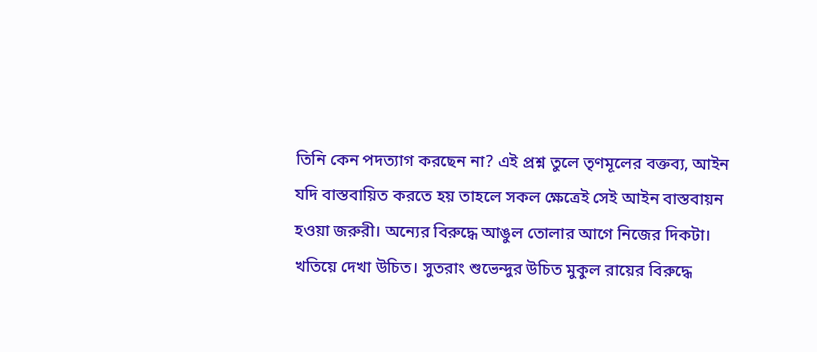তিনি কেন পদত্যাগ করছেন না? এই প্রশ্ন তুলে তৃণমূলের বক্তব্য, আইন যদি বাস্তবায়িত করতে হয় তাহলে সকল ক্ষেত্রেই সেই আইন বাস্তবায়ন হওয়া জরুরী। অন্যের বিরুদ্ধে আঙুল তোলার আগে নিজের দিকটা। খতিয়ে দেখা উচিত। সুতরাং শুভেন্দুর উচিত মুকুল রায়ের বিরুদ্ধে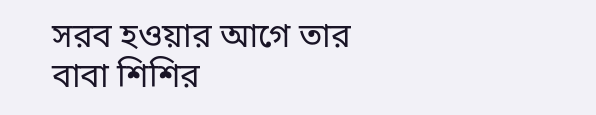সরব হওয়ার আগে তার বাবা শিশির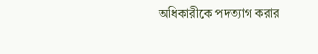অধিকারীকে পদত্যাগ করার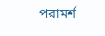পরামর্শ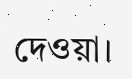দেওয়া।